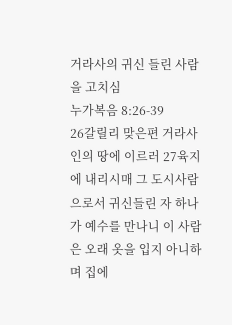거라사의 귀신 들린 사람을 고치심
누가복음 8:26-39
26갈릴리 맞은편 거라사인의 땅에 이르러 27육지에 내리시매 그 도시사람으로서 귀신들린 자 하나가 예수를 만나니 이 사람은 오래 옷을 입지 아니하며 집에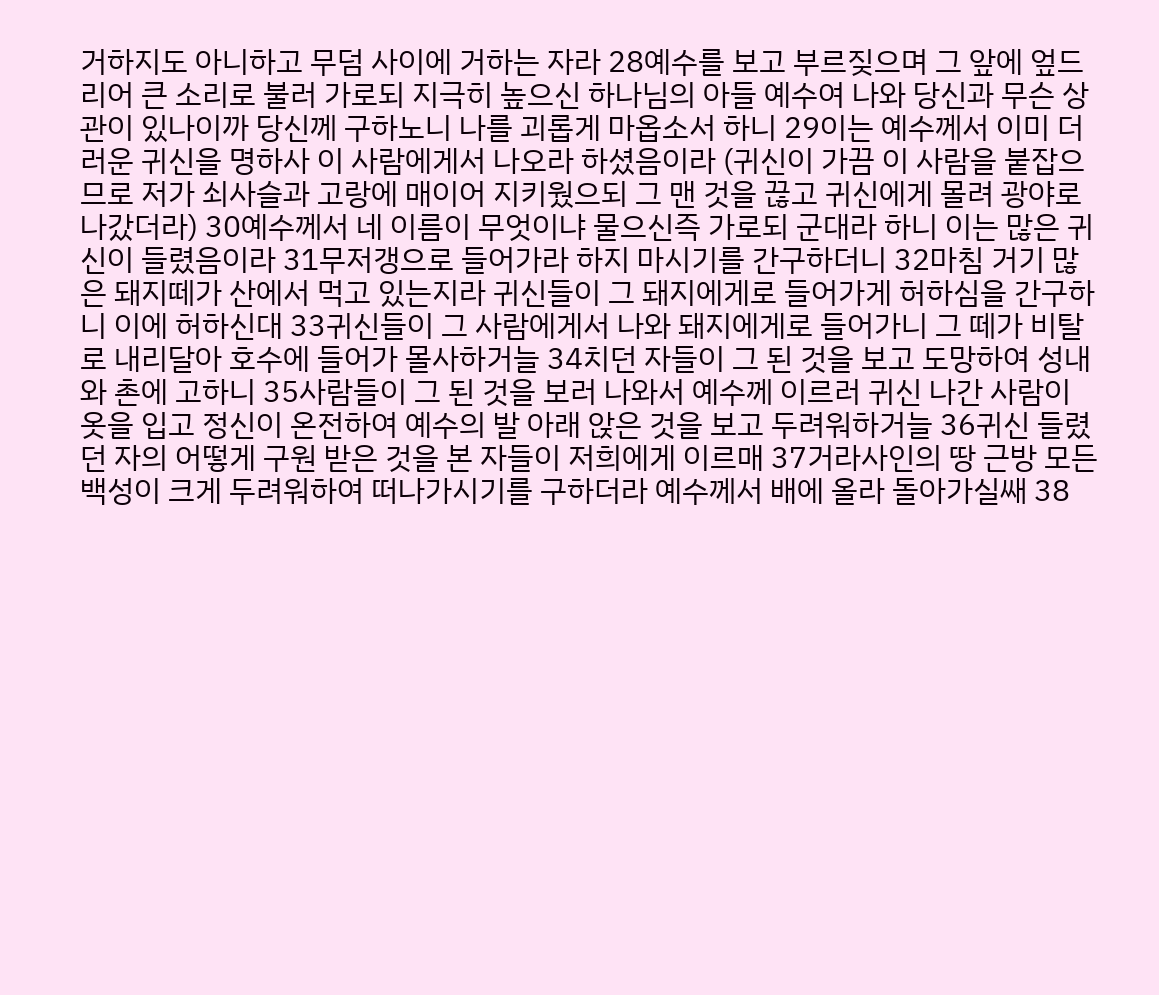거하지도 아니하고 무덤 사이에 거하는 자라 28예수를 보고 부르짖으며 그 앞에 엎드리어 큰 소리로 불러 가로되 지극히 높으신 하나님의 아들 예수여 나와 당신과 무슨 상관이 있나이까 당신께 구하노니 나를 괴롭게 마옵소서 하니 29이는 예수께서 이미 더러운 귀신을 명하사 이 사람에게서 나오라 하셨음이라 (귀신이 가끔 이 사람을 붙잡으므로 저가 쇠사슬과 고랑에 매이어 지키웠으되 그 맨 것을 끊고 귀신에게 몰려 광야로 나갔더라) 30예수께서 네 이름이 무엇이냐 물으신즉 가로되 군대라 하니 이는 많은 귀신이 들렸음이라 31무저갱으로 들어가라 하지 마시기를 간구하더니 32마침 거기 많은 돼지떼가 산에서 먹고 있는지라 귀신들이 그 돼지에게로 들어가게 허하심을 간구하니 이에 허하신대 33귀신들이 그 사람에게서 나와 돼지에게로 들어가니 그 떼가 비탈로 내리달아 호수에 들어가 몰사하거늘 34치던 자들이 그 된 것을 보고 도망하여 성내와 촌에 고하니 35사람들이 그 된 것을 보러 나와서 예수께 이르러 귀신 나간 사람이 옷을 입고 정신이 온전하여 예수의 발 아래 앉은 것을 보고 두려워하거늘 36귀신 들렸던 자의 어떻게 구원 받은 것을 본 자들이 저희에게 이르매 37거라사인의 땅 근방 모든 백성이 크게 두려워하여 떠나가시기를 구하더라 예수께서 배에 올라 돌아가실쌔 38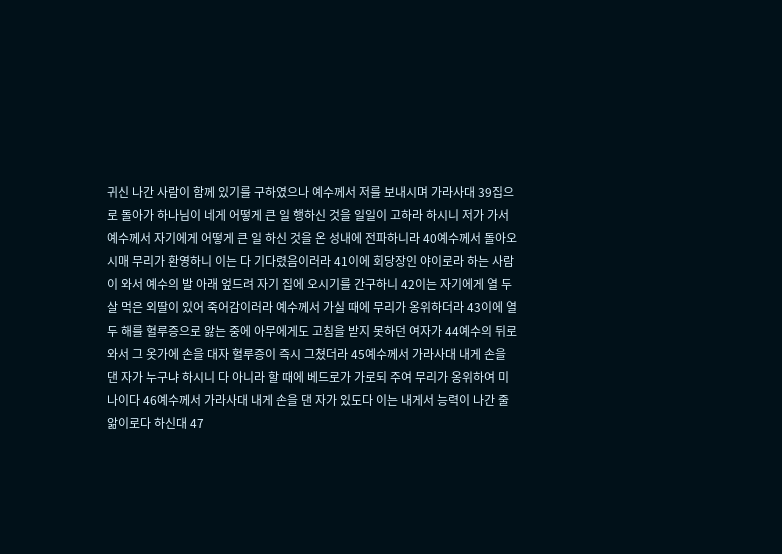귀신 나간 사람이 함께 있기를 구하였으나 예수께서 저를 보내시며 가라사대 39집으로 돌아가 하나님이 네게 어떻게 큰 일 행하신 것을 일일이 고하라 하시니 저가 가서 예수께서 자기에게 어떻게 큰 일 하신 것을 온 성내에 전파하니라 40예수께서 돌아오시매 무리가 환영하니 이는 다 기다렸음이러라 41이에 회당장인 야이로라 하는 사람이 와서 예수의 발 아래 엎드려 자기 집에 오시기를 간구하니 42이는 자기에게 열 두 살 먹은 외딸이 있어 죽어감이러라 예수께서 가실 때에 무리가 옹위하더라 43이에 열 두 해를 혈루증으로 앓는 중에 아무에게도 고침을 받지 못하던 여자가 44예수의 뒤로 와서 그 옷가에 손을 대자 혈루증이 즉시 그쳤더라 45예수께서 가라사대 내게 손을 댄 자가 누구냐 하시니 다 아니라 할 때에 베드로가 가로되 주여 무리가 옹위하여 미나이다 46예수께서 가라사대 내게 손을 댄 자가 있도다 이는 내게서 능력이 나간 줄 앎이로다 하신대 47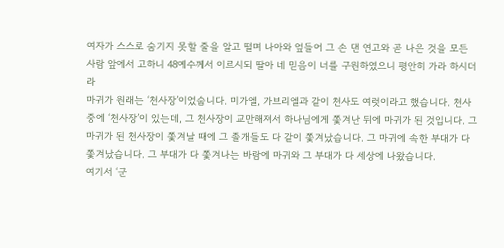여자가 스스로 숨기지 못할 줄을 알고 떨며 나아와 엎들어 그 손 댄 연고와 곧 나은 것을 모든 사람 앞에서 고하니 48예수께서 이르시되 딸아 네 믿음이 너를 구원하였으니 평안히 가라 하시더라
마귀가 원래는 ‘천사장’이었숩니다. 미가엘, 가브리엘과 같이 천사도 여럿이라고 했습니다. 천사 중에 ‘천사장’이 있는데, 그 천사장이 교만해져서 하나님에게 쫓겨난 뒤에 마귀가 된 것입니다. 그 마귀가 된 천사장이 쫓겨날 때에 그 졸개들도 다 같이 쫓겨났습니다. 그 마귀에 속한 부대가 다 쫓겨났습니다. 그 부대가 다 쫓겨나는 바람에 마귀와 그 부대가 다 세상에 나왔습니다.
여기서 ‘군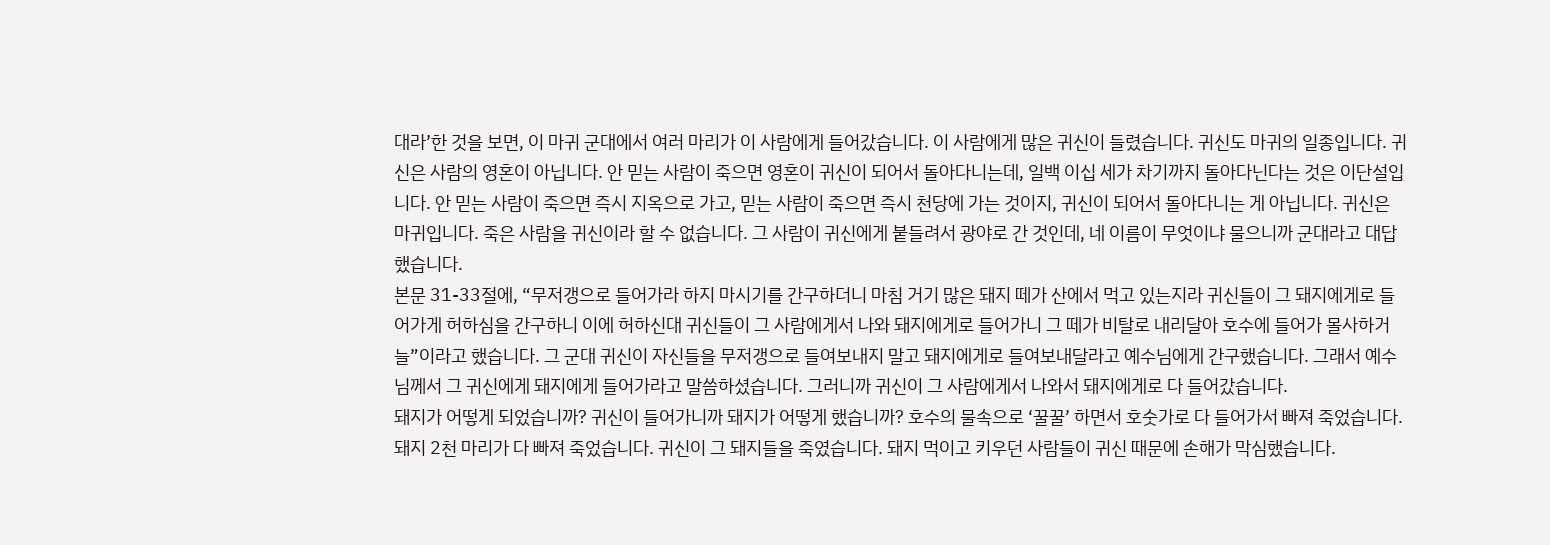대라’한 것을 보면, 이 마귀 군대에서 여러 마리가 이 사람에게 들어갔습니다. 이 사람에게 많은 귀신이 들렸습니다. 귀신도 마귀의 일종입니다. 귀신은 사람의 영혼이 아닙니다. 안 믿는 사람이 죽으면 영혼이 귀신이 되어서 돌아다니는데, 일백 이십 세가 차기까지 돌아다닌다는 것은 이단설입니다. 안 믿는 사람이 죽으면 즉시 지옥으로 가고, 믿는 사람이 죽으면 즉시 천당에 가는 것이지, 귀신이 되어서 돌아다니는 게 아닙니다. 귀신은 마귀입니다. 죽은 사람을 귀신이라 할 수 없습니다. 그 사람이 귀신에게 붙들려서 광야로 간 것인데, 네 이름이 무엇이냐 물으니까 군대라고 대답했습니다.
본문 31-33절에, “무저갱으로 들어가라 하지 마시기를 간구하더니 마침 거기 많은 돼지 떼가 산에서 먹고 있는지라 귀신들이 그 돼지에게로 들어가게 허하심을 간구하니 이에 허하신대 귀신들이 그 사람에게서 나와 돼지에게로 들어가니 그 떼가 비탈로 내리달아 호수에 들어가 몰사하거늘”이라고 했습니다. 그 군대 귀신이 자신들을 무저갱으로 들여보내지 말고 돼지에게로 들여보내달라고 예수님에게 간구했습니다. 그래서 예수님께서 그 귀신에게 돼지에게 들어가라고 말씀하셨습니다. 그러니까 귀신이 그 사람에게서 나와서 돼지에게로 다 들어갔습니다.
돼지가 어떻게 되었습니까? 귀신이 들어가니까 돼지가 어떻게 했습니까? 호수의 물속으로 ‘꿀꿀’ 하면서 호숫가로 다 들어가서 빠져 죽었습니다. 돼지 2천 마리가 다 빠져 죽었습니다. 귀신이 그 돼지들을 죽였습니다. 돼지 먹이고 키우던 사람들이 귀신 때문에 손해가 막심했습니다.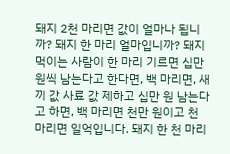돼지 2천 마리면 값이 얼마나 됩니까? 돼지 한 마리 얼마입니까? 돼지 먹이는 사람이 한 마리 기르면 십만 원씩 남는다고 한다면, 백 마리면, 새끼 값 사료 값 제하고 십만 원 남는다고 하면, 백 마리면 천만 원이고 천 마리면 일억입니다. 돼지 한 천 마리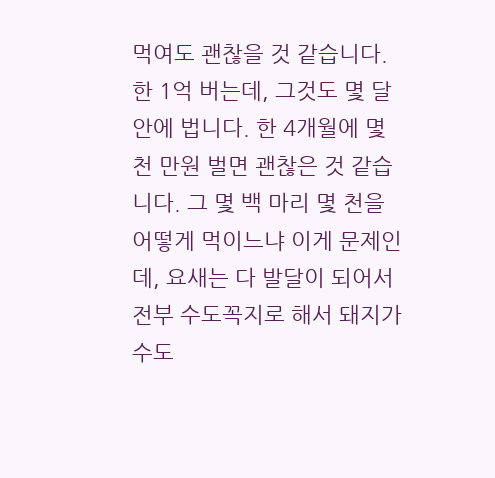먹여도 괜찮을 것 같습니다. 한 1억 버는데, 그것도 몇 달 안에 법니다. 한 4개월에 몇 천 만원 벌면 괜찮은 것 같습니다. 그 몇 백 마리 몇 천을 어떻게 먹이느냐 이게 문제인데, 요새는 다 발달이 되어서 전부 수도꼭지로 해서 돼지가 수도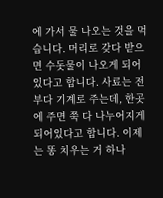에 가서 물 나오는 것을 먹습니다. 머리로 갖다 받으면 수돗물이 나오게 되어있다고 합니다. 사료는 전부다 기계로 주는데, 한곳에 주면 쭉 다 나누어지게 되어있다고 합니다. 이제는 똥 치우는 거 하나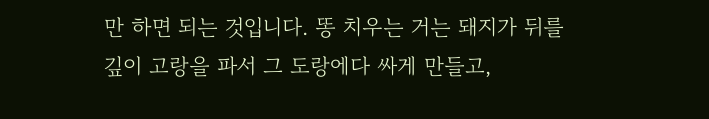만 하면 되는 것입니다. 똥 치우는 거는 돼지가 뒤를 깊이 고랑을 파서 그 도랑에다 싸게 만들고,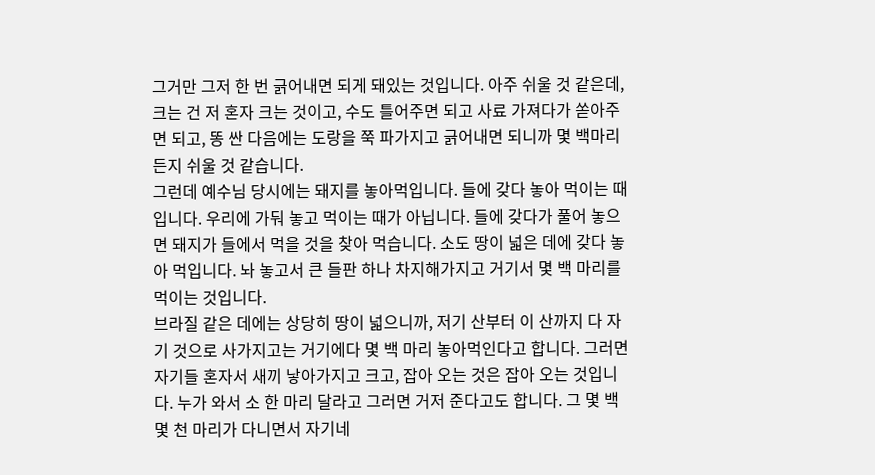그거만 그저 한 번 긁어내면 되게 돼있는 것입니다. 아주 쉬울 것 같은데, 크는 건 저 혼자 크는 것이고, 수도 틀어주면 되고 사료 가져다가 쏟아주면 되고, 똥 싼 다음에는 도랑을 쭉 파가지고 긁어내면 되니까 몇 백마리든지 쉬울 것 같습니다.
그런데 예수님 당시에는 돼지를 놓아먹입니다. 들에 갖다 놓아 먹이는 때입니다. 우리에 가둬 놓고 먹이는 때가 아닙니다. 들에 갖다가 풀어 놓으면 돼지가 들에서 먹을 것을 찾아 먹습니다. 소도 땅이 넓은 데에 갖다 놓아 먹입니다. 놔 놓고서 큰 들판 하나 차지해가지고 거기서 몇 백 마리를 먹이는 것입니다.
브라질 같은 데에는 상당히 땅이 넓으니까, 저기 산부터 이 산까지 다 자기 것으로 사가지고는 거기에다 몇 백 마리 놓아먹인다고 합니다. 그러면 자기들 혼자서 새끼 낳아가지고 크고, 잡아 오는 것은 잡아 오는 것입니다. 누가 와서 소 한 마리 달라고 그러면 거저 준다고도 합니다. 그 몇 백 몇 천 마리가 다니면서 자기네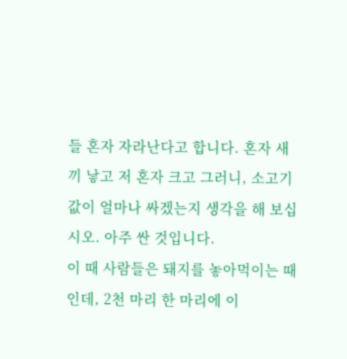들 혼자 자라난다고 합니다. 혼자 새끼 낳고 저 혼자 크고 그러니, 소고기 값이 얼마나 싸겠는지 생각을 해 보십시오. 아주 싼 것입니다.
이 때 사람들은 돼지를 놓아먹이는 때인데, 2천 마리 한 마리에 이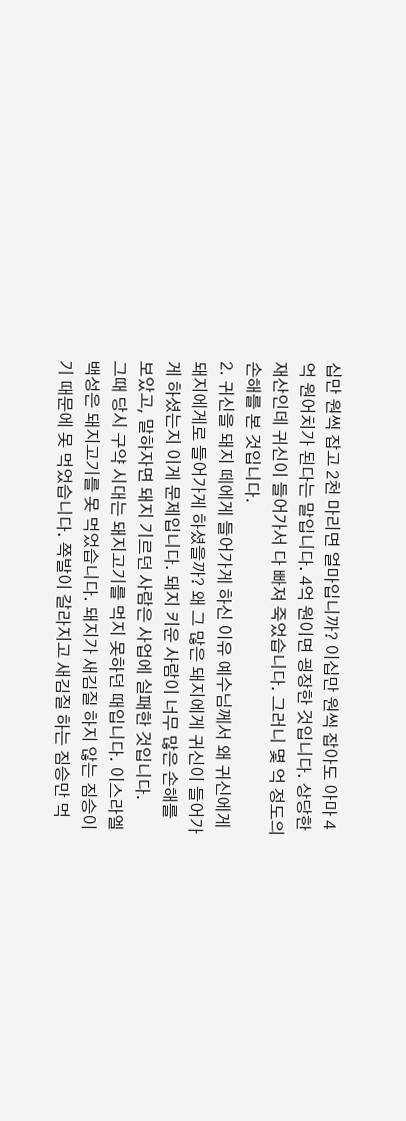십만 원씩 잡고 2천 마리면 얼마입니까? 이십만 원씩 잡아도 아마 4억 원어치가 된다는 말입니다. 4억 원이면 굉장한 것입니다. 상당한 재산인데 귀신이 들어가서 다 빠져 죽었습니다. 그러니 몇 억 정도의 손해를 본 것입니다.
2. 귀신을 돼지 떼에게 들어가게 하신 이유 예수님께서 왜 귀신에게 돼지에게로 들어가게 하셨을까? 왜 그 많은 돼지에게 귀신이 들어가게 하셨는지 이게 문제입니다. 돼지 키운 사람이 너무 많은 손해를 보았고, 말하자면 돼지 기르던 사람은 사업에 실패한 것입니다.
그때 당시 구약 시대는 돼지고기를 먹지 못하던 때입니다. 이스라엘 백성은 돼지고기를 못 먹었습니다. 돼지가 새김질 하지 않는 짐승이기 때문에 못 먹었습니다. 쪽발이 갈라지고 새김질 하는 짐승만 먹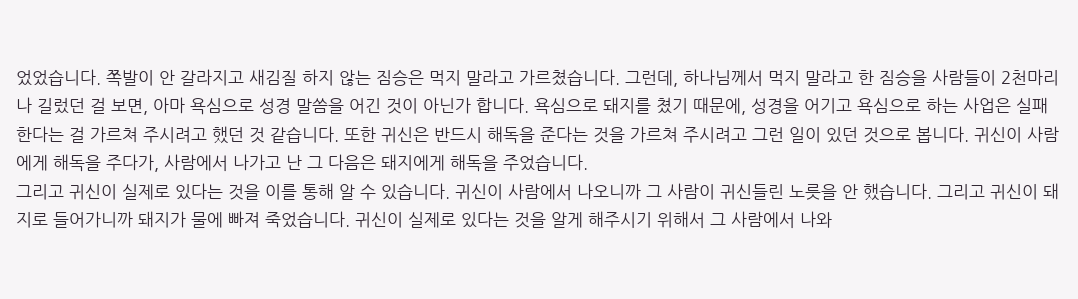었었습니다. 쪽발이 안 갈라지고 새김질 하지 않는 짐승은 먹지 말라고 가르쳤습니다. 그런데, 하나님께서 먹지 말라고 한 짐승을 사람들이 2천마리나 길렀던 걸 보면, 아마 욕심으로 성경 말씀을 어긴 것이 아닌가 합니다. 욕심으로 돼지를 쳤기 때문에, 성경을 어기고 욕심으로 하는 사업은 실패한다는 걸 가르쳐 주시려고 했던 것 같습니다. 또한 귀신은 반드시 해독을 준다는 것을 가르쳐 주시려고 그런 일이 있던 것으로 봅니다. 귀신이 사람에게 해독을 주다가, 사람에서 나가고 난 그 다음은 돼지에게 해독을 주었습니다.
그리고 귀신이 실제로 있다는 것을 이를 통해 알 수 있습니다. 귀신이 사람에서 나오니까 그 사람이 귀신들린 노릇을 안 했습니다. 그리고 귀신이 돼지로 들어가니까 돼지가 물에 빠져 죽었습니다. 귀신이 실제로 있다는 것을 알게 해주시기 위해서 그 사람에서 나와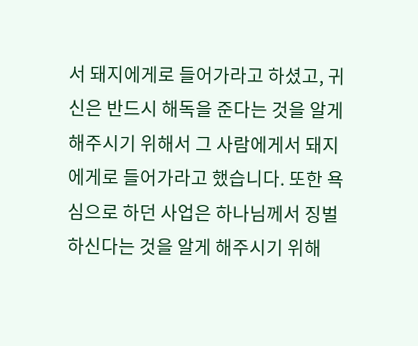서 돼지에게로 들어가라고 하셨고, 귀신은 반드시 해독을 준다는 것을 알게 해주시기 위해서 그 사람에게서 돼지에게로 들어가라고 했습니다. 또한 욕심으로 하던 사업은 하나님께서 징벌하신다는 것을 알게 해주시기 위해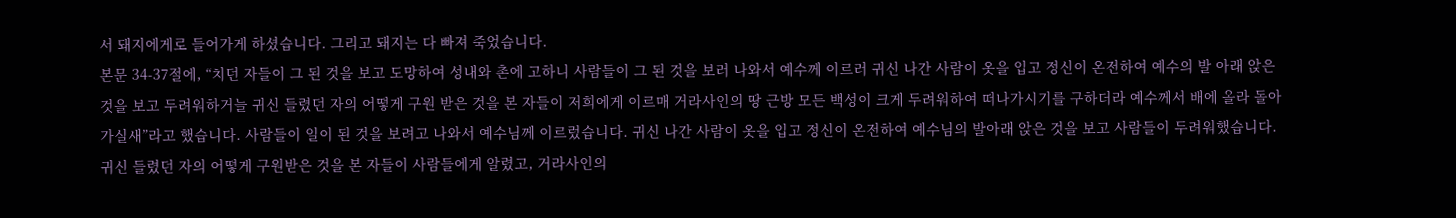서 돼지에게로 들어가게 하셨습니다. 그리고 돼지는 다 빠져 죽었습니다.
본문 34-37절에, “치던 자들이 그 된 것을 보고 도망하여 성내와 촌에 고하니 사람들이 그 된 것을 보러 나와서 예수께 이르러 귀신 나간 사람이 옷을 입고 정신이 온전하여 예수의 발 아래 앉은 것을 보고 두려워하거늘 귀신 들렸던 자의 어떻게 구원 받은 것을 본 자들이 저희에게 이르매 거라사인의 땅 근방 모든 백성이 크게 두려워하여 떠나가시기를 구하더라 예수께서 배에 올라 돌아가실새”라고 했습니다. 사람들이 일이 된 것을 보려고 나와서 예수님께 이르렀습니다. 귀신 나간 사람이 옷을 입고 정신이 온전하여 예수님의 발아래 앉은 것을 보고 사람들이 두려워했습니다. 귀신 들렸던 자의 어떻게 구원받은 것을 본 자들이 사람들에게 알렸고, 거라사인의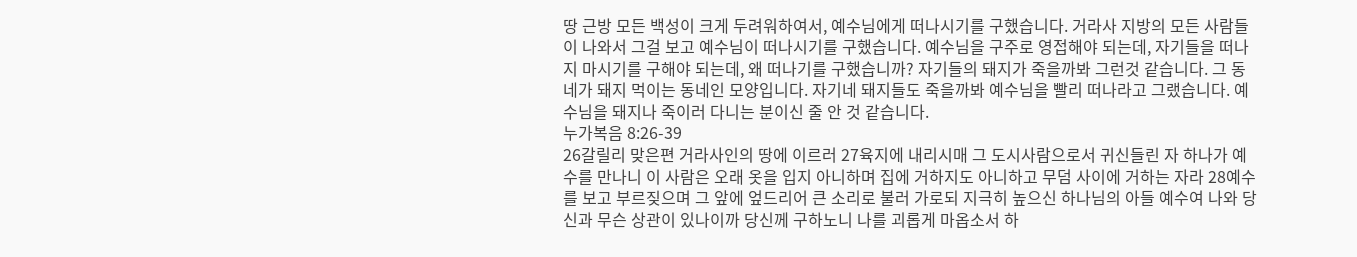땅 근방 모든 백성이 크게 두려워하여서, 예수님에게 떠나시기를 구했습니다. 거라사 지방의 모든 사람들이 나와서 그걸 보고 예수님이 떠나시기를 구했습니다. 예수님을 구주로 영접해야 되는데, 자기들을 떠나지 마시기를 구해야 되는데, 왜 떠나기를 구했습니까? 자기들의 돼지가 죽을까봐 그런것 같습니다. 그 동네가 돼지 먹이는 동네인 모양입니다. 자기네 돼지들도 죽을까봐 예수님을 빨리 떠나라고 그랬습니다. 예수님을 돼지나 죽이러 다니는 분이신 줄 안 것 같습니다.
누가복음 8:26-39
26갈릴리 맞은편 거라사인의 땅에 이르러 27육지에 내리시매 그 도시사람으로서 귀신들린 자 하나가 예수를 만나니 이 사람은 오래 옷을 입지 아니하며 집에 거하지도 아니하고 무덤 사이에 거하는 자라 28예수를 보고 부르짖으며 그 앞에 엎드리어 큰 소리로 불러 가로되 지극히 높으신 하나님의 아들 예수여 나와 당신과 무슨 상관이 있나이까 당신께 구하노니 나를 괴롭게 마옵소서 하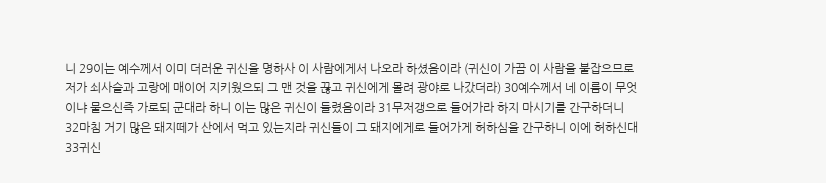니 29이는 예수께서 이미 더러운 귀신을 명하사 이 사람에게서 나오라 하셨음이라 (귀신이 가끔 이 사람을 붙잡으므로 저가 쇠사슬과 고랑에 매이어 지키웠으되 그 맨 것을 끊고 귀신에게 몰려 광야로 나갔더라) 30예수께서 네 이름이 무엇이냐 물으신즉 가로되 군대라 하니 이는 많은 귀신이 들렸음이라 31무저갱으로 들어가라 하지 마시기를 간구하더니 32마침 거기 많은 돼지떼가 산에서 먹고 있는지라 귀신들이 그 돼지에게로 들어가게 허하심을 간구하니 이에 허하신대 33귀신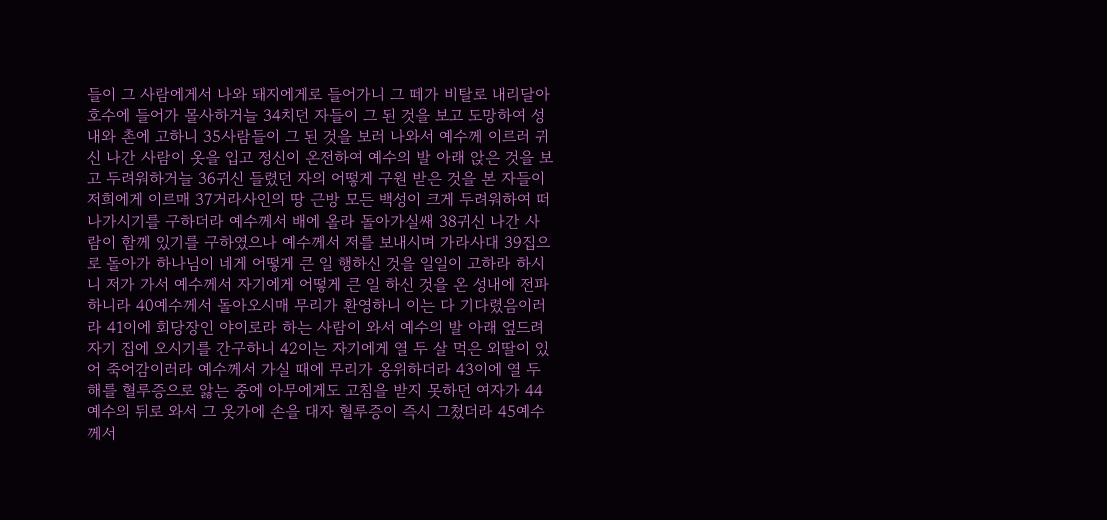들이 그 사람에게서 나와 돼지에게로 들어가니 그 떼가 비탈로 내리달아 호수에 들어가 몰사하거늘 34치던 자들이 그 된 것을 보고 도망하여 성내와 촌에 고하니 35사람들이 그 된 것을 보러 나와서 예수께 이르러 귀신 나간 사람이 옷을 입고 정신이 온전하여 예수의 발 아래 앉은 것을 보고 두려워하거늘 36귀신 들렸던 자의 어떻게 구원 받은 것을 본 자들이 저희에게 이르매 37거라사인의 땅 근방 모든 백성이 크게 두려워하여 떠나가시기를 구하더라 예수께서 배에 올라 돌아가실쌔 38귀신 나간 사람이 함께 있기를 구하였으나 예수께서 저를 보내시며 가라사대 39집으로 돌아가 하나님이 네게 어떻게 큰 일 행하신 것을 일일이 고하라 하시니 저가 가서 예수께서 자기에게 어떻게 큰 일 하신 것을 온 성내에 전파하니라 40예수께서 돌아오시매 무리가 환영하니 이는 다 기다렸음이러라 41이에 회당장인 야이로라 하는 사람이 와서 예수의 발 아래 엎드려 자기 집에 오시기를 간구하니 42이는 자기에게 열 두 살 먹은 외딸이 있어 죽어감이러라 예수께서 가실 때에 무리가 옹위하더라 43이에 열 두 해를 혈루증으로 앓는 중에 아무에게도 고침을 받지 못하던 여자가 44예수의 뒤로 와서 그 옷가에 손을 대자 혈루증이 즉시 그쳤더라 45예수께서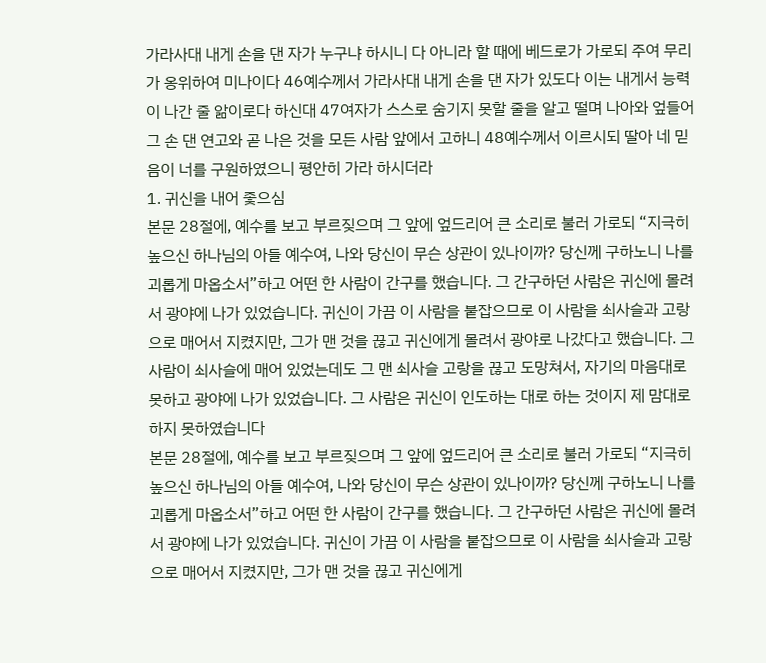가라사대 내게 손을 댄 자가 누구냐 하시니 다 아니라 할 때에 베드로가 가로되 주여 무리가 옹위하여 미나이다 46예수께서 가라사대 내게 손을 댄 자가 있도다 이는 내게서 능력이 나간 줄 앎이로다 하신대 47여자가 스스로 숨기지 못할 줄을 알고 떨며 나아와 엎들어 그 손 댄 연고와 곧 나은 것을 모든 사람 앞에서 고하니 48예수께서 이르시되 딸아 네 믿음이 너를 구원하였으니 평안히 가라 하시더라
1. 귀신을 내어 좇으심
본문 28절에, 예수를 보고 부르짖으며 그 앞에 엎드리어 큰 소리로 불러 가로되 “지극히 높으신 하나님의 아들 예수여, 나와 당신이 무슨 상관이 있나이까? 당신께 구하노니 나를 괴롭게 마옵소서”하고 어떤 한 사람이 간구를 했습니다. 그 간구하던 사람은 귀신에 몰려서 광야에 나가 있었습니다. 귀신이 가끔 이 사람을 붙잡으므로 이 사람을 쇠사슬과 고랑으로 매어서 지켰지만, 그가 맨 것을 끊고 귀신에게 몰려서 광야로 나갔다고 했습니다. 그 사람이 쇠사슬에 매어 있었는데도 그 맨 쇠사슬 고랑을 끊고 도망쳐서, 자기의 마음대로 못하고 광야에 나가 있었습니다. 그 사람은 귀신이 인도하는 대로 하는 것이지 제 맘대로 하지 못하였습니다
본문 28절에, 예수를 보고 부르짖으며 그 앞에 엎드리어 큰 소리로 불러 가로되 “지극히 높으신 하나님의 아들 예수여, 나와 당신이 무슨 상관이 있나이까? 당신께 구하노니 나를 괴롭게 마옵소서”하고 어떤 한 사람이 간구를 했습니다. 그 간구하던 사람은 귀신에 몰려서 광야에 나가 있었습니다. 귀신이 가끔 이 사람을 붙잡으므로 이 사람을 쇠사슬과 고랑으로 매어서 지켰지만, 그가 맨 것을 끊고 귀신에게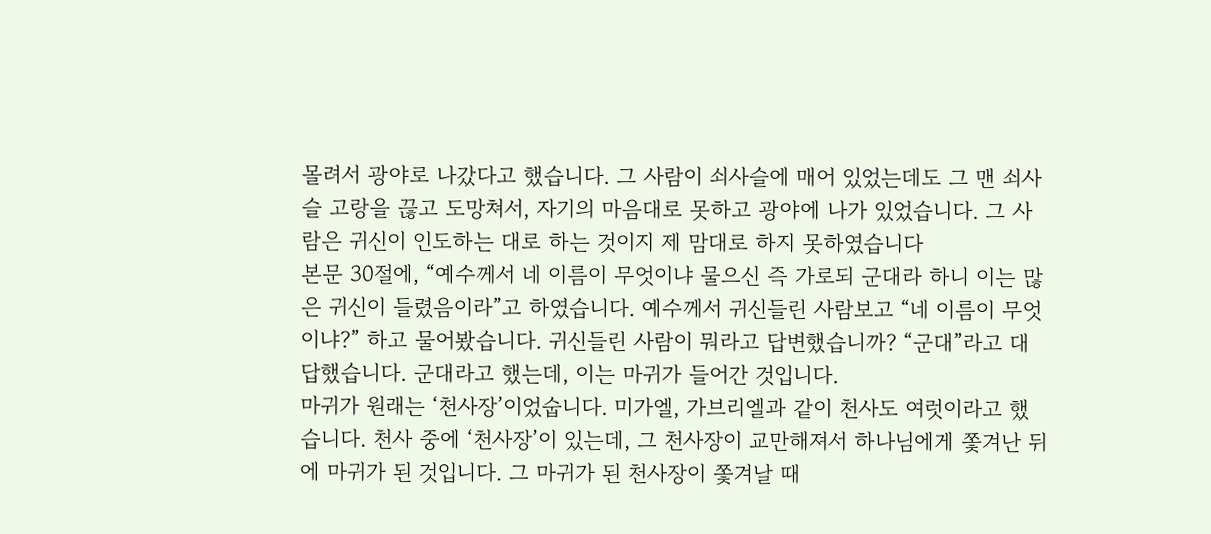몰려서 광야로 나갔다고 했습니다. 그 사람이 쇠사슬에 매어 있었는데도 그 맨 쇠사슬 고랑을 끊고 도망쳐서, 자기의 마음대로 못하고 광야에 나가 있었습니다. 그 사람은 귀신이 인도하는 대로 하는 것이지 제 맘대로 하지 못하였습니다
본문 30절에, “예수께서 네 이름이 무엇이냐 물으신 즉 가로되 군대라 하니 이는 많은 귀신이 들렸음이라”고 하였습니다. 예수께서 귀신들린 사람보고 “네 이름이 무엇이냐?” 하고 물어봤습니다. 귀신들린 사람이 뭐라고 답변했습니까? “군대”라고 대답했습니다. 군대라고 했는데, 이는 마귀가 들어간 것입니다.
마귀가 원래는 ‘천사장’이었숩니다. 미가엘, 가브리엘과 같이 천사도 여럿이라고 했습니다. 천사 중에 ‘천사장’이 있는데, 그 천사장이 교만해져서 하나님에게 쫓겨난 뒤에 마귀가 된 것입니다. 그 마귀가 된 천사장이 쫓겨날 때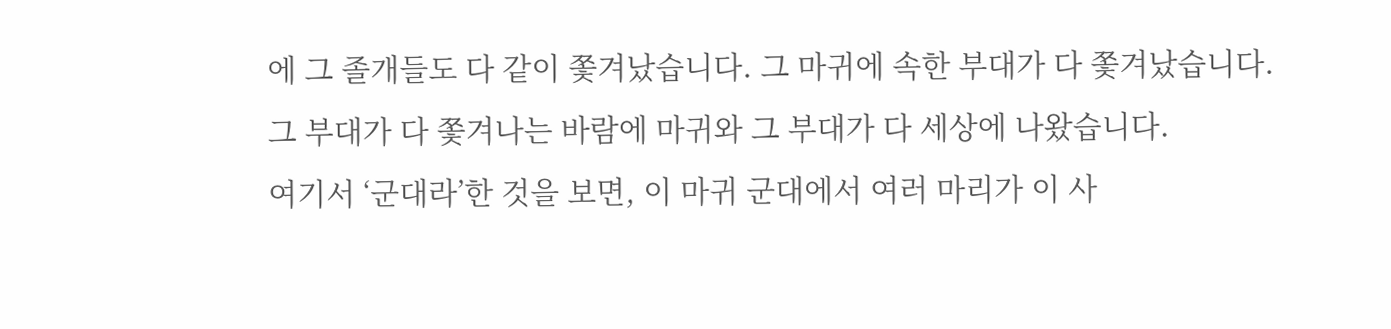에 그 졸개들도 다 같이 쫓겨났습니다. 그 마귀에 속한 부대가 다 쫓겨났습니다. 그 부대가 다 쫓겨나는 바람에 마귀와 그 부대가 다 세상에 나왔습니다.
여기서 ‘군대라’한 것을 보면, 이 마귀 군대에서 여러 마리가 이 사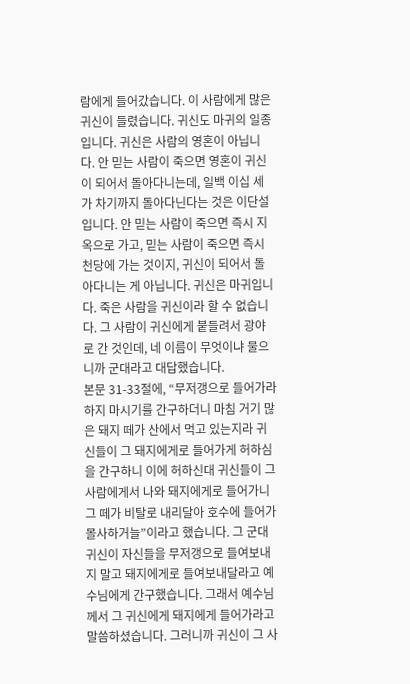람에게 들어갔습니다. 이 사람에게 많은 귀신이 들렸습니다. 귀신도 마귀의 일종입니다. 귀신은 사람의 영혼이 아닙니다. 안 믿는 사람이 죽으면 영혼이 귀신이 되어서 돌아다니는데, 일백 이십 세가 차기까지 돌아다닌다는 것은 이단설입니다. 안 믿는 사람이 죽으면 즉시 지옥으로 가고, 믿는 사람이 죽으면 즉시 천당에 가는 것이지, 귀신이 되어서 돌아다니는 게 아닙니다. 귀신은 마귀입니다. 죽은 사람을 귀신이라 할 수 없습니다. 그 사람이 귀신에게 붙들려서 광야로 간 것인데, 네 이름이 무엇이냐 물으니까 군대라고 대답했습니다.
본문 31-33절에, “무저갱으로 들어가라 하지 마시기를 간구하더니 마침 거기 많은 돼지 떼가 산에서 먹고 있는지라 귀신들이 그 돼지에게로 들어가게 허하심을 간구하니 이에 허하신대 귀신들이 그 사람에게서 나와 돼지에게로 들어가니 그 떼가 비탈로 내리달아 호수에 들어가 몰사하거늘”이라고 했습니다. 그 군대 귀신이 자신들을 무저갱으로 들여보내지 말고 돼지에게로 들여보내달라고 예수님에게 간구했습니다. 그래서 예수님께서 그 귀신에게 돼지에게 들어가라고 말씀하셨습니다. 그러니까 귀신이 그 사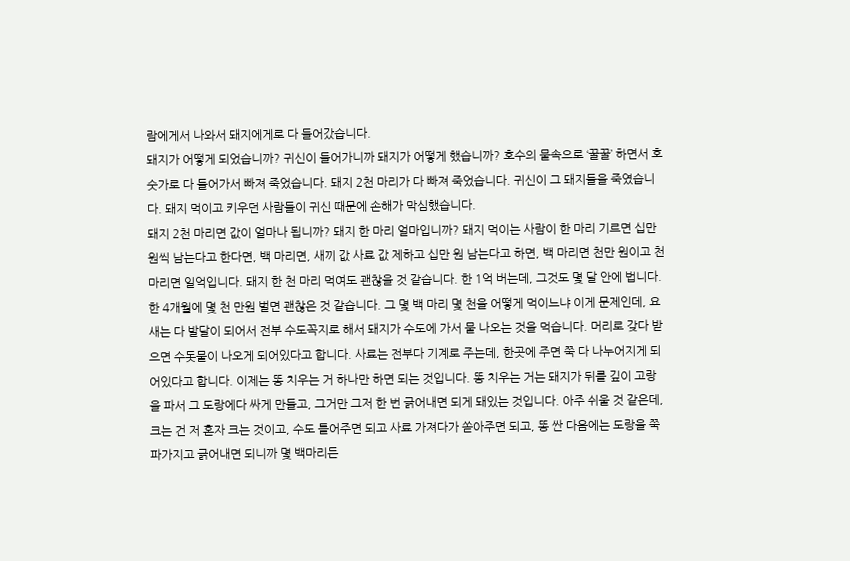람에게서 나와서 돼지에게로 다 들어갔습니다.
돼지가 어떻게 되었습니까? 귀신이 들어가니까 돼지가 어떻게 했습니까? 호수의 물속으로 ‘꿀꿀’ 하면서 호숫가로 다 들어가서 빠져 죽었습니다. 돼지 2천 마리가 다 빠져 죽었습니다. 귀신이 그 돼지들을 죽였습니다. 돼지 먹이고 키우던 사람들이 귀신 때문에 손해가 막심했습니다.
돼지 2천 마리면 값이 얼마나 됩니까? 돼지 한 마리 얼마입니까? 돼지 먹이는 사람이 한 마리 기르면 십만 원씩 남는다고 한다면, 백 마리면, 새끼 값 사료 값 제하고 십만 원 남는다고 하면, 백 마리면 천만 원이고 천 마리면 일억입니다. 돼지 한 천 마리 먹여도 괜찮을 것 같습니다. 한 1억 버는데, 그것도 몇 달 안에 법니다. 한 4개월에 몇 천 만원 벌면 괜찮은 것 같습니다. 그 몇 백 마리 몇 천을 어떻게 먹이느냐 이게 문제인데, 요새는 다 발달이 되어서 전부 수도꼭지로 해서 돼지가 수도에 가서 물 나오는 것을 먹습니다. 머리로 갖다 받으면 수돗물이 나오게 되어있다고 합니다. 사료는 전부다 기계로 주는데, 한곳에 주면 쭉 다 나누어지게 되어있다고 합니다. 이제는 똥 치우는 거 하나만 하면 되는 것입니다. 똥 치우는 거는 돼지가 뒤를 깊이 고랑을 파서 그 도랑에다 싸게 만들고, 그거만 그저 한 번 긁어내면 되게 돼있는 것입니다. 아주 쉬울 것 같은데, 크는 건 저 혼자 크는 것이고, 수도 틀어주면 되고 사료 가져다가 쏟아주면 되고, 똥 싼 다음에는 도랑을 쭉 파가지고 긁어내면 되니까 몇 백마리든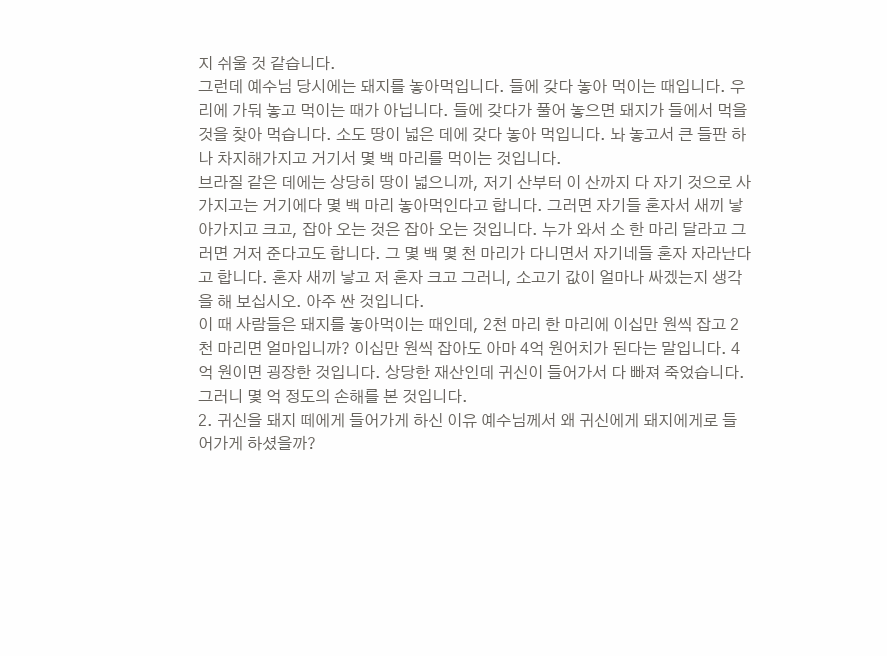지 쉬울 것 같습니다.
그런데 예수님 당시에는 돼지를 놓아먹입니다. 들에 갖다 놓아 먹이는 때입니다. 우리에 가둬 놓고 먹이는 때가 아닙니다. 들에 갖다가 풀어 놓으면 돼지가 들에서 먹을 것을 찾아 먹습니다. 소도 땅이 넓은 데에 갖다 놓아 먹입니다. 놔 놓고서 큰 들판 하나 차지해가지고 거기서 몇 백 마리를 먹이는 것입니다.
브라질 같은 데에는 상당히 땅이 넓으니까, 저기 산부터 이 산까지 다 자기 것으로 사가지고는 거기에다 몇 백 마리 놓아먹인다고 합니다. 그러면 자기들 혼자서 새끼 낳아가지고 크고, 잡아 오는 것은 잡아 오는 것입니다. 누가 와서 소 한 마리 달라고 그러면 거저 준다고도 합니다. 그 몇 백 몇 천 마리가 다니면서 자기네들 혼자 자라난다고 합니다. 혼자 새끼 낳고 저 혼자 크고 그러니, 소고기 값이 얼마나 싸겠는지 생각을 해 보십시오. 아주 싼 것입니다.
이 때 사람들은 돼지를 놓아먹이는 때인데, 2천 마리 한 마리에 이십만 원씩 잡고 2천 마리면 얼마입니까? 이십만 원씩 잡아도 아마 4억 원어치가 된다는 말입니다. 4억 원이면 굉장한 것입니다. 상당한 재산인데 귀신이 들어가서 다 빠져 죽었습니다. 그러니 몇 억 정도의 손해를 본 것입니다.
2. 귀신을 돼지 떼에게 들어가게 하신 이유 예수님께서 왜 귀신에게 돼지에게로 들어가게 하셨을까?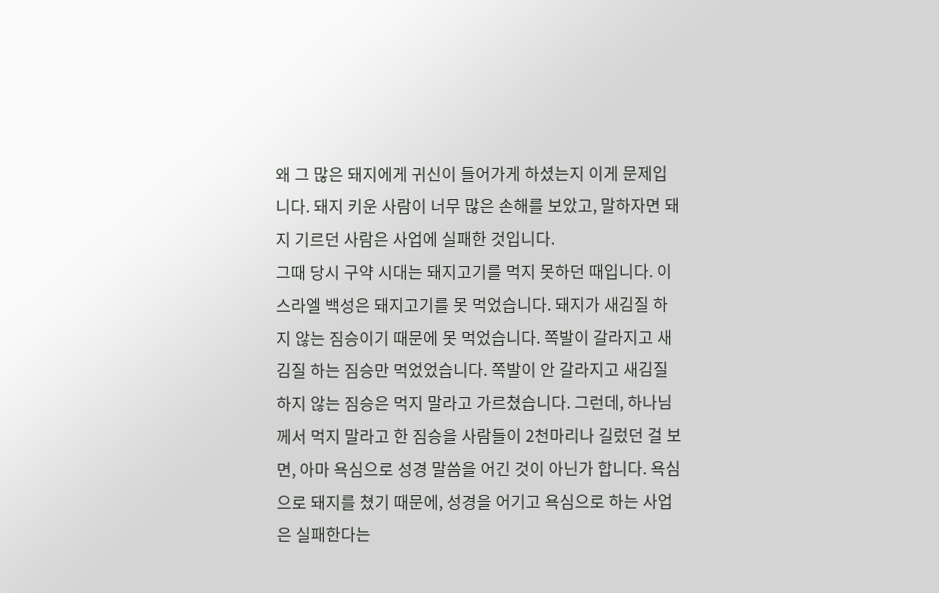왜 그 많은 돼지에게 귀신이 들어가게 하셨는지 이게 문제입니다. 돼지 키운 사람이 너무 많은 손해를 보았고, 말하자면 돼지 기르던 사람은 사업에 실패한 것입니다.
그때 당시 구약 시대는 돼지고기를 먹지 못하던 때입니다. 이스라엘 백성은 돼지고기를 못 먹었습니다. 돼지가 새김질 하지 않는 짐승이기 때문에 못 먹었습니다. 쪽발이 갈라지고 새김질 하는 짐승만 먹었었습니다. 쪽발이 안 갈라지고 새김질 하지 않는 짐승은 먹지 말라고 가르쳤습니다. 그런데, 하나님께서 먹지 말라고 한 짐승을 사람들이 2천마리나 길렀던 걸 보면, 아마 욕심으로 성경 말씀을 어긴 것이 아닌가 합니다. 욕심으로 돼지를 쳤기 때문에, 성경을 어기고 욕심으로 하는 사업은 실패한다는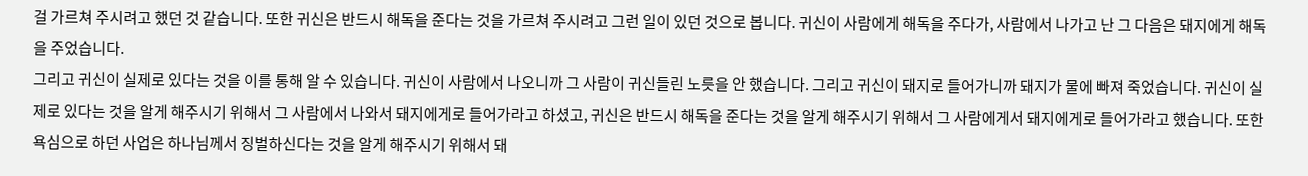걸 가르쳐 주시려고 했던 것 같습니다. 또한 귀신은 반드시 해독을 준다는 것을 가르쳐 주시려고 그런 일이 있던 것으로 봅니다. 귀신이 사람에게 해독을 주다가, 사람에서 나가고 난 그 다음은 돼지에게 해독을 주었습니다.
그리고 귀신이 실제로 있다는 것을 이를 통해 알 수 있습니다. 귀신이 사람에서 나오니까 그 사람이 귀신들린 노릇을 안 했습니다. 그리고 귀신이 돼지로 들어가니까 돼지가 물에 빠져 죽었습니다. 귀신이 실제로 있다는 것을 알게 해주시기 위해서 그 사람에서 나와서 돼지에게로 들어가라고 하셨고, 귀신은 반드시 해독을 준다는 것을 알게 해주시기 위해서 그 사람에게서 돼지에게로 들어가라고 했습니다. 또한 욕심으로 하던 사업은 하나님께서 징벌하신다는 것을 알게 해주시기 위해서 돼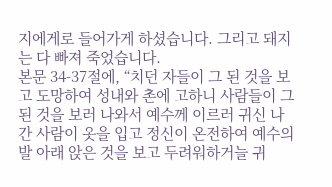지에게로 들어가게 하셨습니다. 그리고 돼지는 다 빠져 죽었습니다.
본문 34-37절에, “치던 자들이 그 된 것을 보고 도망하여 성내와 촌에 고하니 사람들이 그 된 것을 보러 나와서 예수께 이르러 귀신 나간 사람이 옷을 입고 정신이 온전하여 예수의 발 아래 앉은 것을 보고 두려워하거늘 귀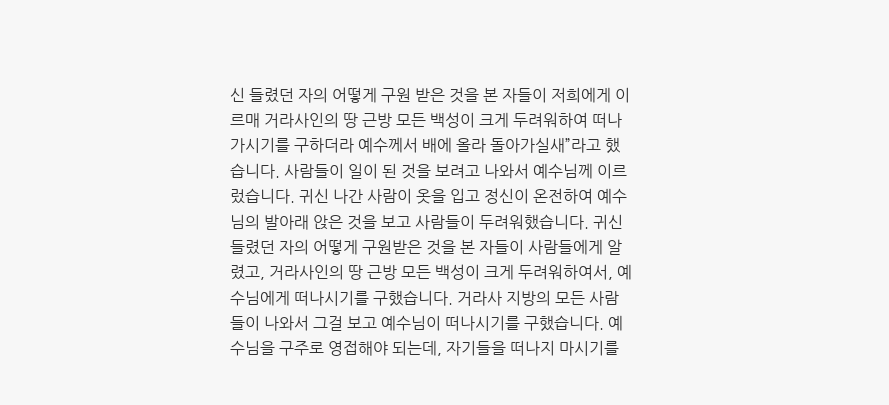신 들렸던 자의 어떻게 구원 받은 것을 본 자들이 저희에게 이르매 거라사인의 땅 근방 모든 백성이 크게 두려워하여 떠나가시기를 구하더라 예수께서 배에 올라 돌아가실새”라고 했습니다. 사람들이 일이 된 것을 보려고 나와서 예수님께 이르렀습니다. 귀신 나간 사람이 옷을 입고 정신이 온전하여 예수님의 발아래 앉은 것을 보고 사람들이 두려워했습니다. 귀신 들렸던 자의 어떻게 구원받은 것을 본 자들이 사람들에게 알렸고, 거라사인의 땅 근방 모든 백성이 크게 두려워하여서, 예수님에게 떠나시기를 구했습니다. 거라사 지방의 모든 사람들이 나와서 그걸 보고 예수님이 떠나시기를 구했습니다. 예수님을 구주로 영접해야 되는데, 자기들을 떠나지 마시기를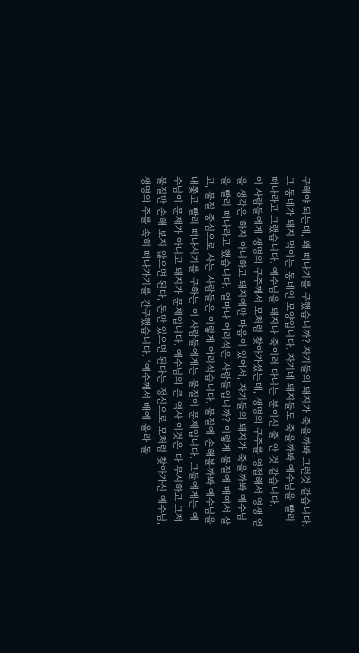구해야 되는데, 왜 떠나기를 구했습니까? 자기들의 돼지가 죽을까봐 그런것 같습니다. 그 동네가 돼지 먹이는 동네인 모양입니다. 자기네 돼지들도 죽을까봐 예수님을 빨리 떠나라고 그랬습니다. 예수님을 돼지나 죽이러 다니는 분이신 줄 안 것 같습니다.
이 사람들에게 생명의 구주께서 모처럼 찾아가셨는데, 생명의 구주를 영접해서 영생 얻을 생각은 하지 아니하고 돼지에만 마음이 있어서, 자기들의 돼지가 죽을까봐 예수님을 빨리 떠나라고 했습니다. 얼마나 어리석은 사람들입니까? 이렇게 물질에 매여서 살고, 물질 중심으로 사는 사람들은 이렇게 어리석습니다. 물질에 손해볼까봐 예수님을 내쫓고 빨리 떠나시기를 구하는 이 사람들에게는 물질이 문제입니다. 그들에게는 예수님이 문제가 아니고 돼지가 문제입니다. 예수님의 큰 역사 이것은 다 무시하고 그저 물질만 손해 보지 않으면 된다, 돈만 있으면 된다는 정신으로 모처럼 찾아가신 예수님, 생명의 주를 속히 떠나가기를 간구했습니다. ‘예수께서 배에 올라 돌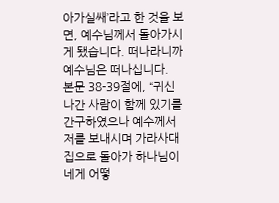아가실쌔’라고 한 것을 보면, 예수님께서 돌아가시게 됐습니다. 떠나라니까 예수님은 떠나십니다.
본문 38-39절에, “귀신 나간 사람이 함께 있기를 간구하였으나 예수께서 저를 보내시며 가라사대 집으로 돌아가 하나님이 네게 어떻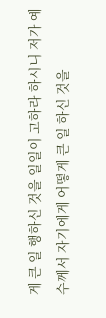게 큰 일 행하신 것을 일일이 고하라 하시니 저가 예수께서 자기에게 어떻게 큰 일 하신 것을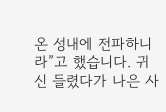온 성내에 전파하니라”고 했습니다. 귀신 들렸다가 나은 사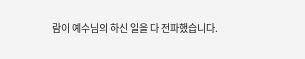람이 예수님의 하신 일을 다 전파했습니다.